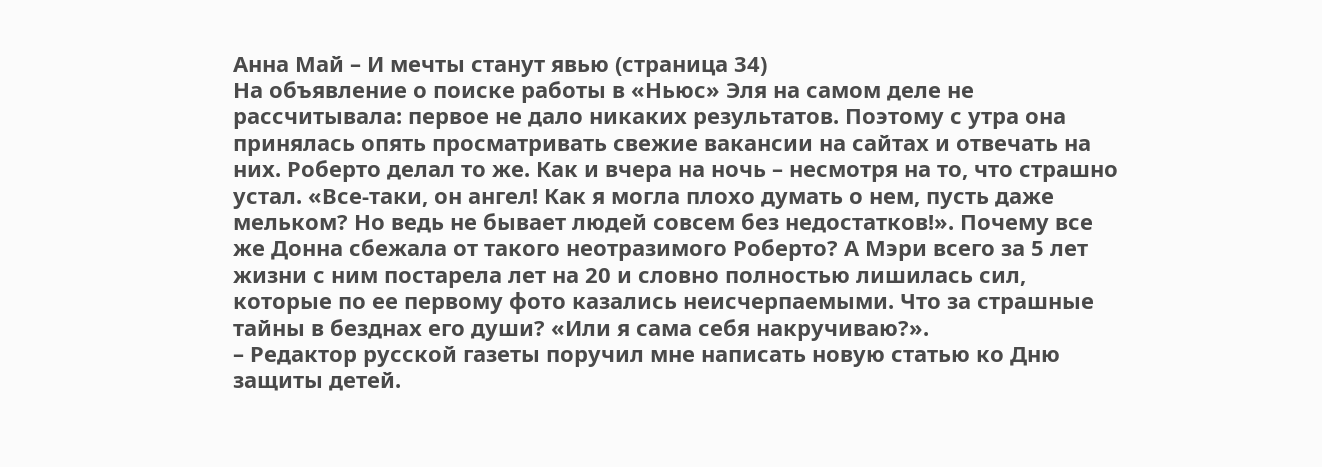Анна Май – И мечты станут явью (страница 34)
На объявление о поиске работы в «Ньюс» Эля на самом деле не рассчитывала: первое не дало никаких результатов. Поэтому с утра она принялась опять просматривать свежие вакансии на сайтах и отвечать на них. Роберто делал то же. Как и вчера на ночь – несмотря на то, что страшно устал. «Все-таки, он ангел! Как я могла плохо думать о нем, пусть даже мельком? Но ведь не бывает людей совсем без недостатков!». Почему все же Донна сбежала от такого неотразимого Роберто? А Мэри всего за 5 лет жизни с ним постарела лет на 20 и словно полностью лишилась сил, которые по ее первому фото казались неисчерпаемыми. Что за страшные тайны в безднах его души? «Или я сама себя накручиваю?».
– Редактор русской газеты поручил мне написать новую статью ко Дню защиты детей.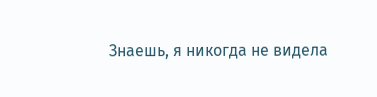Знаешь, я никогда не видела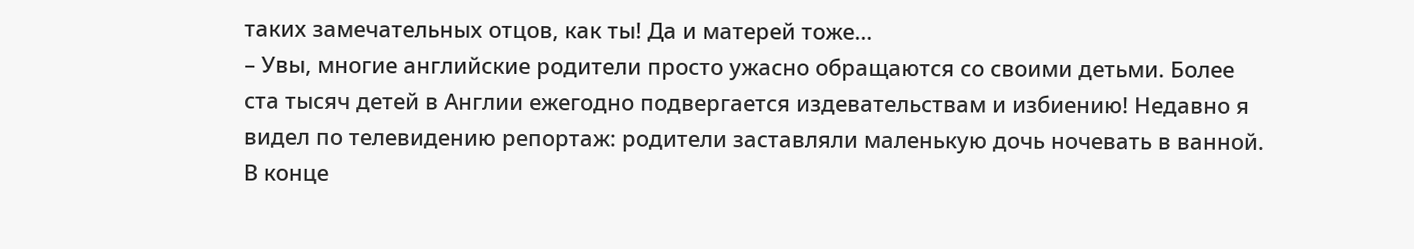таких замечательных отцов, как ты! Да и матерей тоже…
– Увы, многие английские родители просто ужасно обращаются со своими детьми. Более ста тысяч детей в Англии ежегодно подвергается издевательствам и избиению! Недавно я видел по телевидению репортаж: родители заставляли маленькую дочь ночевать в ванной. В конце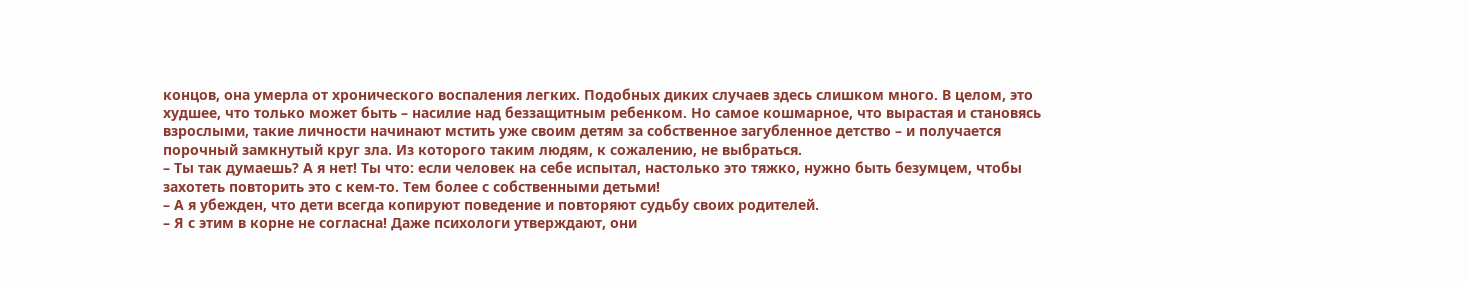концов, она умерла от хронического воспаления легких. Подобных диких случаев здесь слишком много. В целом, это худшее, что только может быть – насилие над беззащитным ребенком. Но самое кошмарное, что вырастая и становясь взрослыми, такие личности начинают мстить уже своим детям за собственное загубленное детство – и получается порочный замкнутый круг зла. Из которого таким людям, к сожалению, не выбраться.
– Ты так думаешь? А я нет! Ты что: если человек на себе испытал, настолько это тяжко, нужно быть безумцем, чтобы захотеть повторить это с кем-то. Тем более с собственными детьми!
– А я убежден, что дети всегда копируют поведение и повторяют судьбу своих родителей.
– Я с этим в корне не согласна! Даже психологи утверждают, они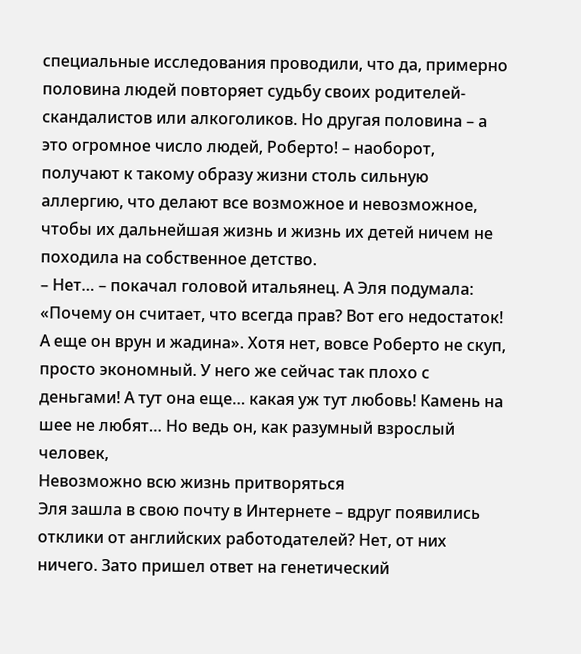специальные исследования проводили, что да, примерно половина людей повторяет судьбу своих родителей-скандалистов или алкоголиков. Но другая половина – а это огромное число людей, Роберто! – наоборот, получают к такому образу жизни столь сильную аллергию, что делают все возможное и невозможное, чтобы их дальнейшая жизнь и жизнь их детей ничем не походила на собственное детство.
– Нет… – покачал головой итальянец. А Эля подумала: «Почему он считает, что всегда прав? Вот его недостаток! А еще он врун и жадина». Хотя нет, вовсе Роберто не скуп, просто экономный. У него же сейчас так плохо с деньгами! А тут она еще… какая уж тут любовь! Камень на шее не любят… Но ведь он, как разумный взрослый человек,
Невозможно всю жизнь притворяться
Эля зашла в свою почту в Интернете – вдруг появились отклики от английских работодателей? Нет, от них ничего. Зато пришел ответ на генетический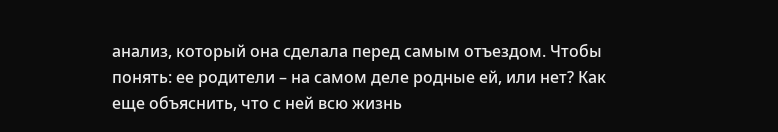анализ, который она сделала перед самым отъездом. Чтобы понять: ее родители – на самом деле родные ей, или нет? Как еще объяснить, что с ней всю жизнь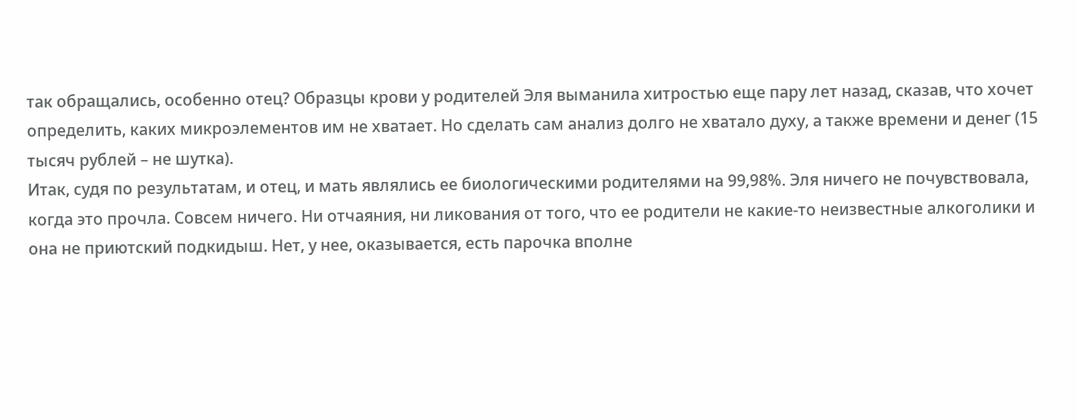так обращались, особенно отец? Образцы крови у родителей Эля выманила хитростью еще пару лет назад, сказав, что хочет определить, каких микроэлементов им не хватает. Но сделать сам анализ долго не хватало духу, а также времени и денег (15 тысяч рублей – не шутка).
Итак, судя по результатам, и отец, и мать являлись ее биологическими родителями на 99,98%. Эля ничего не почувствовала, когда это прочла. Совсем ничего. Ни отчаяния, ни ликования от того, что ее родители не какие-то неизвестные алкоголики и она не приютский подкидыш. Нет, у нее, оказывается, есть парочка вполне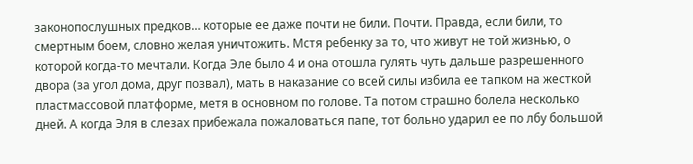законопослушных предков… которые ее даже почти не били. Почти. Правда, если били, то смертным боем, словно желая уничтожить. Мстя ребенку за то, что живут не той жизнью, о которой когда-то мечтали. Когда Эле было 4 и она отошла гулять чуть дальше разрешенного двора (за угол дома, друг позвал), мать в наказание со всей силы избила ее тапком на жесткой пластмассовой платформе, метя в основном по голове. Та потом страшно болела несколько дней. А когда Эля в слезах прибежала пожаловаться папе, тот больно ударил ее по лбу большой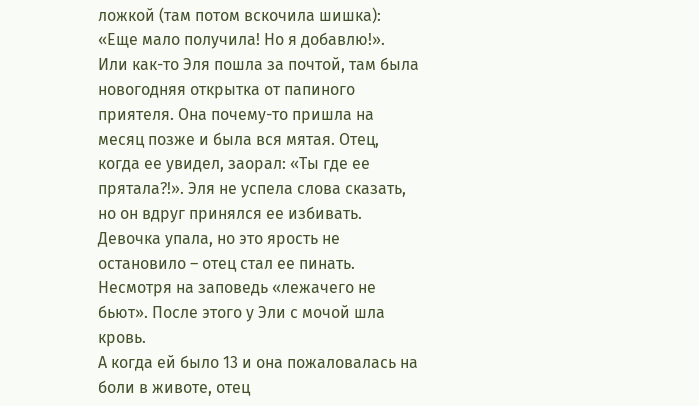ложкой (там потом вскочила шишка): «Еще мало получила! Но я добавлю!».
Или как-то Эля пошла за почтой, там была новогодняя открытка от папиного приятеля. Она почему-то пришла на месяц позже и была вся мятая. Отец, когда ее увидел, заорал: «Ты где ее прятала?!». Эля не успела слова сказать, но он вдруг принялся ее избивать. Девочка упала, но это ярость не остановило – отец стал ее пинать. Несмотря на заповедь «лежачего не бьют». После этого у Эли с мочой шла кровь.
А когда ей было 13 и она пожаловалась на боли в животе, отец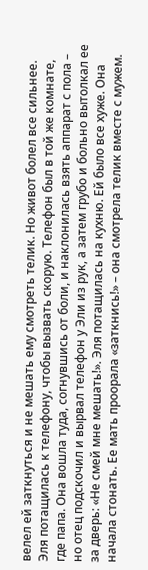велел ей заткнуться и не мешать ему смотреть телик. Но живот болел все сильнее. Эля потащилась к телефону, чтобы вызвать скорую. Телефон был в той же комнате, где папа. Она вошла туда, согнувшись от боли, и наклонилась взять аппарат с пола – но отец подскочил и вырвал телефон у Эли из рук, а затем грубо и больно вытолкал ее за дверь: «Не смей мне мешать!». Эля потащилась на кухню. Ей было все хуже. Она начала стонать. Ее мать проорала «заткнись!» – она смотрела телик вместе с мужем.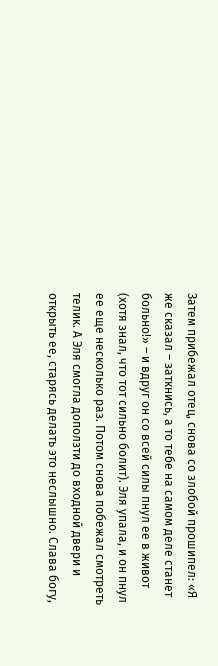Затем прибежал отец, снова со злобой прошипел: «Я же сказал – заткнись, а то тебе на самом деле станет больно!» – и вдруг он со всей силы пнул ее в живот (хотя знал, что тот сильно болит). Эля упала, и он пнул ее еще несколько раз. Потом снова побежал смотреть телик. А Эля смогла доползти до входной двери и открыть ее, старясь делать это неслышно. Слава богу,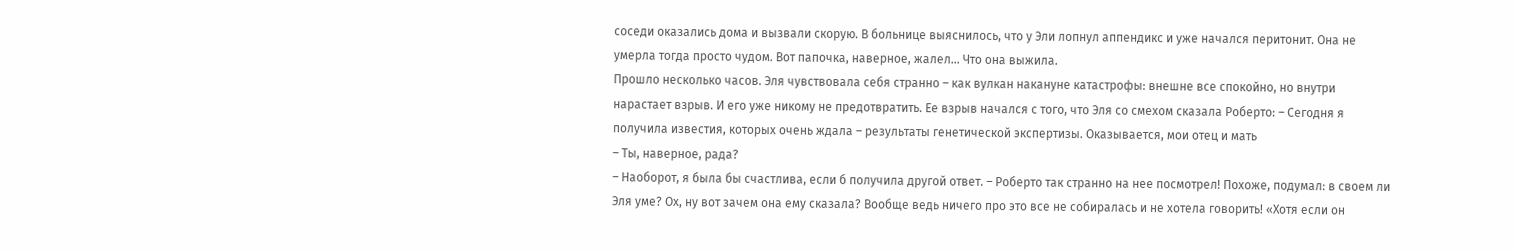соседи оказались дома и вызвали скорую. В больнице выяснилось, что у Эли лопнул аппендикс и уже начался перитонит. Она не умерла тогда просто чудом. Вот папочка, наверное, жалел… Что она выжила.
Прошло несколько часов. Эля чувствовала себя странно – как вулкан накануне катастрофы: внешне все спокойно, но внутри нарастает взрыв. И его уже никому не предотвратить. Ее взрыв начался с того, что Эля со смехом сказала Роберто: – Сегодня я получила известия, которых очень ждала – результаты генетической экспертизы. Оказывается, мои отец и мать
– Ты, наверное, рада?
– Наоборот, я была бы счастлива, если б получила другой ответ. – Роберто так странно на нее посмотрел! Похоже, подумал: в своем ли Эля уме? Ох, ну вот зачем она ему сказала? Вообще ведь ничего про это все не собиралась и не хотела говорить! «Хотя если он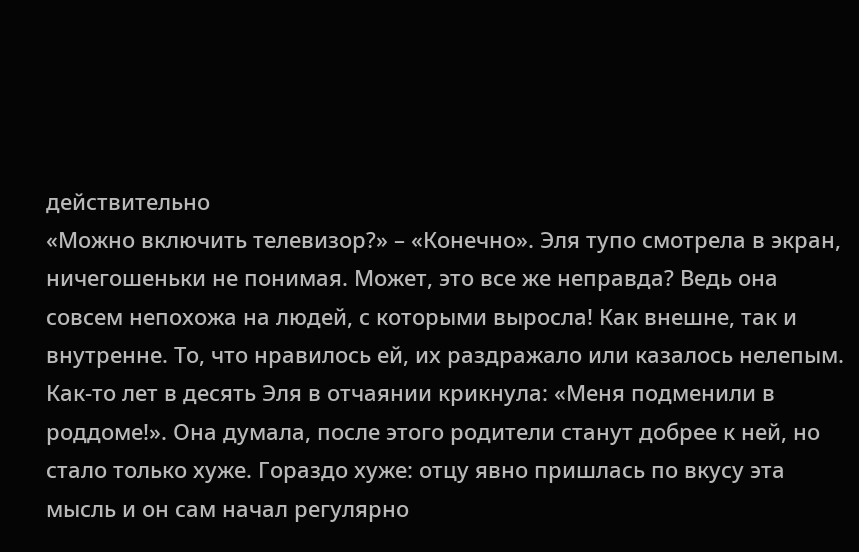действительно
«Можно включить телевизор?» – «Конечно». Эля тупо смотрела в экран, ничегошеньки не понимая. Может, это все же неправда? Ведь она совсем непохожа на людей, с которыми выросла! Как внешне, так и внутренне. То, что нравилось ей, их раздражало или казалось нелепым. Как-то лет в десять Эля в отчаянии крикнула: «Меня подменили в роддоме!». Она думала, после этого родители станут добрее к ней, но стало только хуже. Гораздо хуже: отцу явно пришлась по вкусу эта мысль и он сам начал регулярно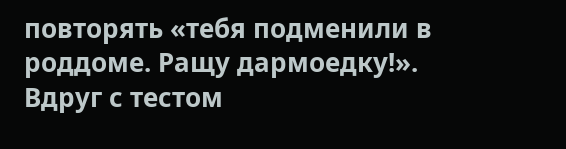повторять «тебя подменили в роддоме. Ращу дармоедку!».
Вдруг с тестом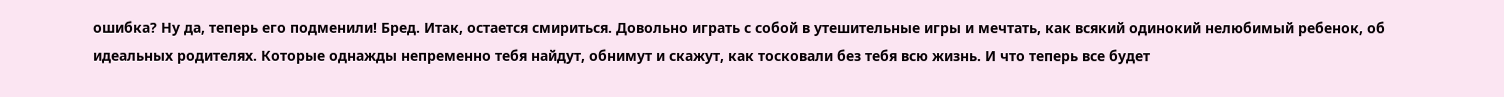ошибка? Ну да, теперь его подменили! Бред. Итак, остается смириться. Довольно играть с собой в утешительные игры и мечтать, как всякий одинокий нелюбимый ребенок, об идеальных родителях. Которые однажды непременно тебя найдут, обнимут и скажут, как тосковали без тебя всю жизнь. И что теперь все будет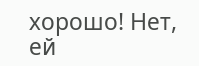хорошо! Нет, ей